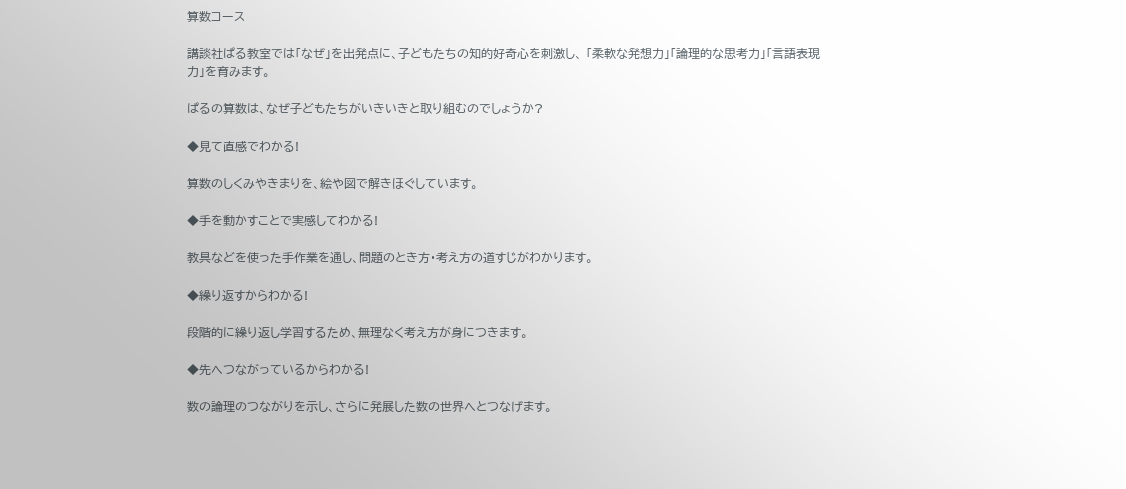算数コース

講談社ぱる教室では「なぜ」を出発点に、子どもたちの知的好奇心を刺激し、 「柔軟な発想力」「論理的な思考力」「言語表現力」を育みます。

ぱるの算数は、なぜ子どもたちがいきいきと取り組むのでしょうか?

◆見て直感でわかる!

算数のしくみやきまりを、絵や図で解きほぐしています。

◆手を動かすことで実感してわかる!

教具などを使った手作業を通し、問題のとき方・考え方の道すじがわかります。

◆繰り返すからわかる!

段階的に繰り返し学習するため、無理なく考え方が身につきます。

◆先へつながっているからわかる!

数の論理のつながりを示し、さらに発展した数の世界へとつなげます。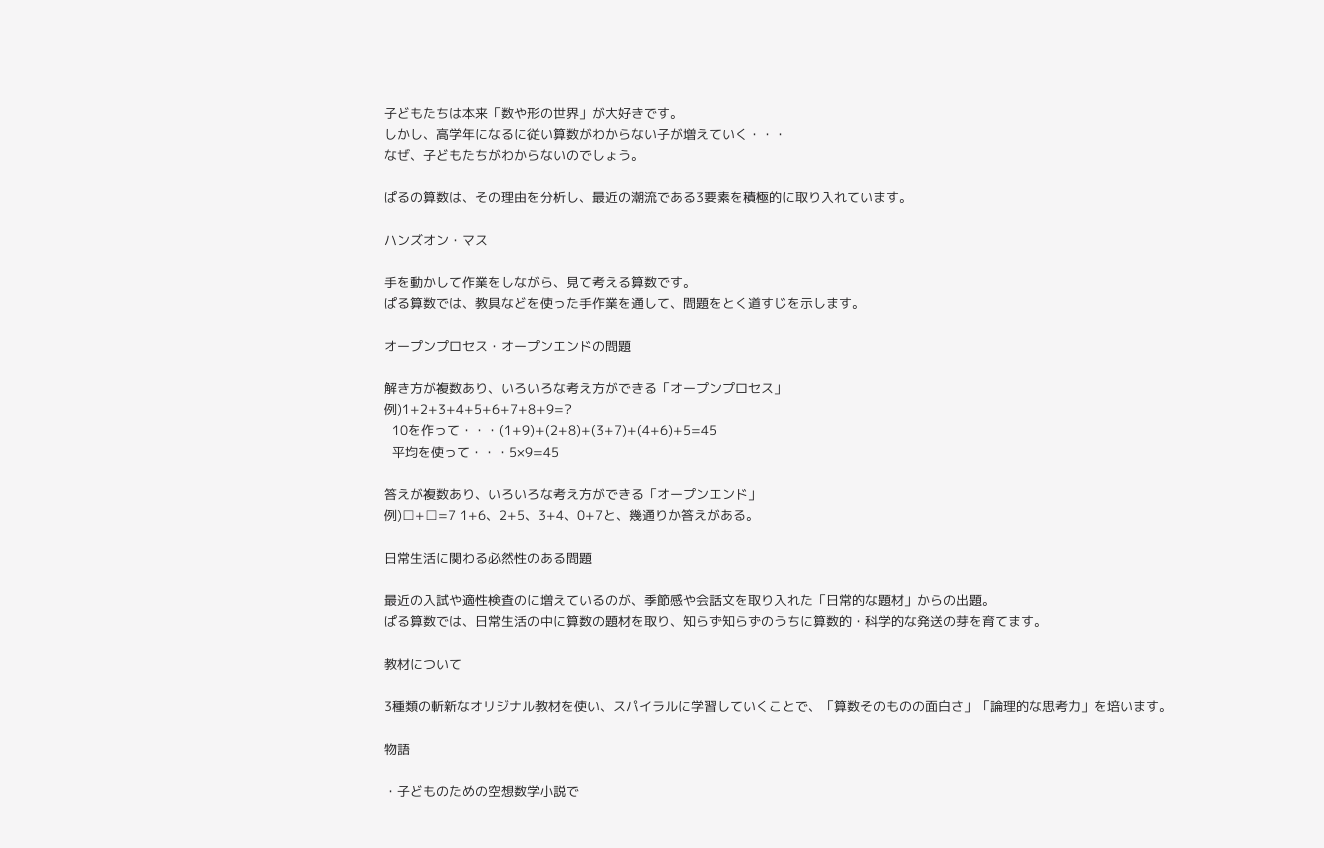子どもたちは本来「数や形の世界」が大好きです。
しかし、高学年になるに従い算数がわからない子が増えていく・・・
なぜ、子どもたちがわからないのでしょう。

ぱるの算数は、その理由を分析し、最近の潮流である3要素を積極的に取り入れています。

ハンズオン・マス

手を動かして作業をしながら、見て考える算数です。
ぱる算数では、教具などを使った手作業を通して、問題をとく道すじを示します。

オープンプロセス・オープンエンドの問題

解き方が複数あり、いろいろな考え方ができる「オープンプロセス」
例)1+2+3+4+5+6+7+8+9=?
  10を作って・・・(1+9)+(2+8)+(3+7)+(4+6)+5=45
  平均を使って・・・5×9=45

答えが複数あり、いろいろな考え方ができる「オープンエンド」
例)□+□=7 1+6、2+5、3+4、0+7と、幾通りか答えがある。

日常生活に関わる必然性のある問題

最近の入試や適性検査のに増えているのが、季節感や会話文を取り入れた「日常的な題材」からの出題。
ぱる算数では、日常生活の中に算数の題材を取り、知らず知らずのうちに算数的・科学的な発送の芽を育てます。

教材について

3種類の斬新なオリジナル教材を使い、スパイラルに学習していくことで、「算数そのものの面白さ」「論理的な思考力」を培います。

物語

・子どものための空想数学小説で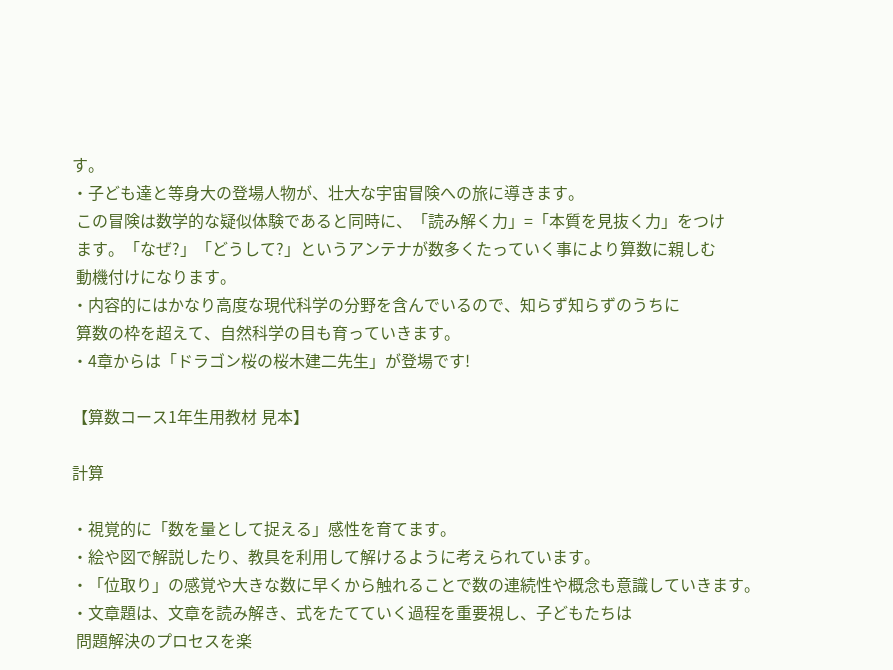す。
・子ども達と等身大の登場人物が、壮大な宇宙冒険への旅に導きます。
 この冒険は数学的な疑似体験であると同時に、「読み解く力」=「本質を見抜く力」をつけ
 ます。「なぜ?」「どうして?」というアンテナが数多くたっていく事により算数に親しむ
 動機付けになります。
・内容的にはかなり高度な現代科学の分野を含んでいるので、知らず知らずのうちに
 算数の枠を超えて、自然科学の目も育っていきます。
・4章からは「ドラゴン桜の桜木建二先生」が登場です!

【算数コース1年生用教材 見本】

計算

・視覚的に「数を量として捉える」感性を育てます。
・絵や図で解説したり、教具を利用して解けるように考えられています。
・「位取り」の感覚や大きな数に早くから触れることで数の連続性や概念も意識していきます。
・文章題は、文章を読み解き、式をたてていく過程を重要視し、子どもたちは
 問題解決のプロセスを楽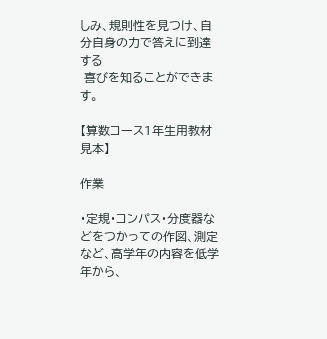しみ、規則性を見つけ、自分自身の力で答えに到達する
 喜びを知ることができます。

【算数コース1年生用教材 見本】

作業

・定規・コンパス・分度器などをつかっての作図、測定など、高学年の内容を低学年から、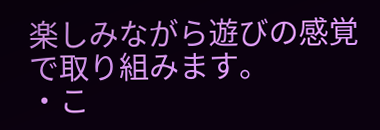楽しみながら遊びの感覚で取り組みます。
・こ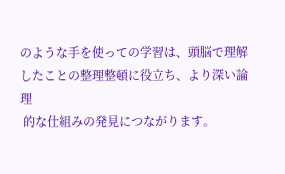のような手を使っての学習は、頭脳で理解したことの整理整頓に役立ち、より深い論理
 的な仕組みの発見につながります。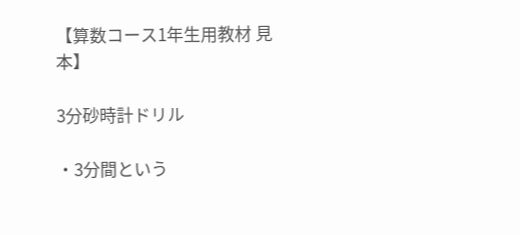【算数コース1年生用教材 見本】

3分砂時計ドリル

・3分間という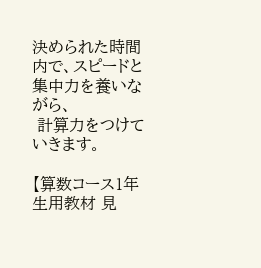決められた時間内で、スピードと集中力を養いながら、
 計算力をつけていきます。

【算数コース1年生用教材 見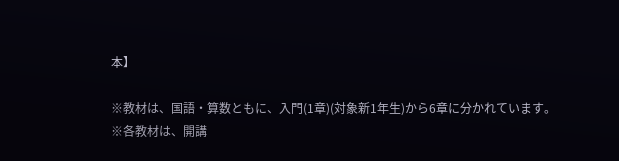本】

※教材は、国語・算数ともに、入門(1章)(対象新1年生)から6章に分かれています。
※各教材は、開講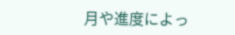月や進度によっ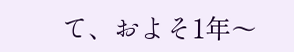て、およそ1年〜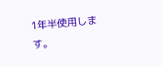1年半使用します。